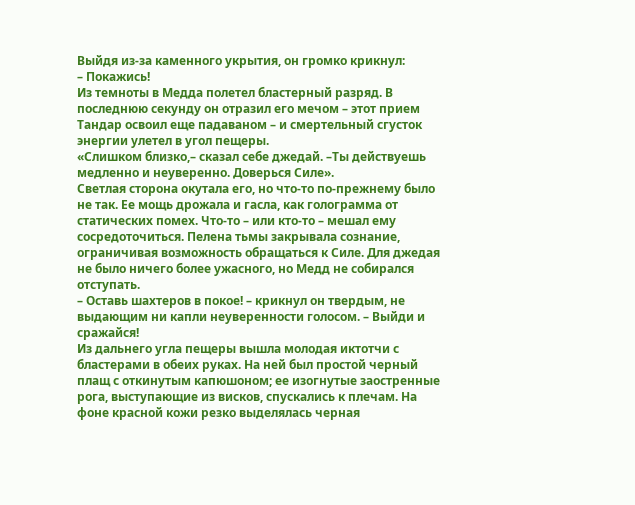Выйдя из-за каменного укрытия, он громко крикнул:
– Покажись!
Из темноты в Медда полетел бластерный разряд. В последнюю секунду он отразил его мечом – этот прием Тандар освоил еще падаваном – и смертельный сгусток энергии улетел в угол пещеры.
«Слишком близко,– сказал себе джедай. –Ты действуешь медленно и неуверенно. Доверься Силе».
Светлая сторона окутала его, но что-то по-прежнему было не так. Ее мощь дрожала и гасла, как голограмма от статических помех. Что-то – или кто-то – мешал ему сосредоточиться. Пелена тьмы закрывала сознание, ограничивая возможность обращаться к Силе. Для джедая не было ничего более ужасного, но Медд не собирался отступать.
– Оставь шахтеров в покое! – крикнул он твердым, не выдающим ни капли неуверенности голосом. – Выйди и сражайся!
Из дальнего угла пещеры вышла молодая иктотчи с бластерами в обеих руках. На ней был простой черный плащ с откинутым капюшоном; ее изогнутые заостренные рога, выступающие из висков, спускались к плечам. На фоне красной кожи резко выделялась черная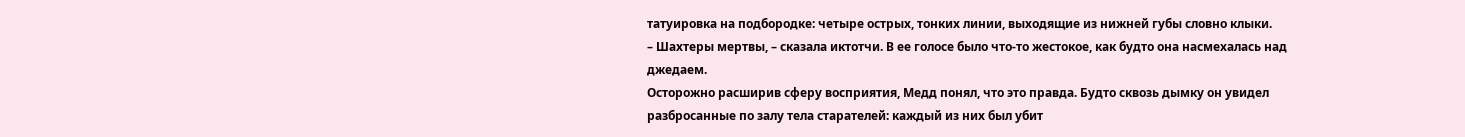татуировка на подбородке: четыре острых, тонких линии, выходящие из нижней губы словно клыки.
– Шахтеры мертвы, – сказала иктотчи. В ее голосе было что-то жестокое, как будто она насмехалась над джедаем.
Осторожно расширив сферу восприятия, Медд понял, что это правда. Будто сквозь дымку он увидел разбросанные по залу тела старателей: каждый из них был убит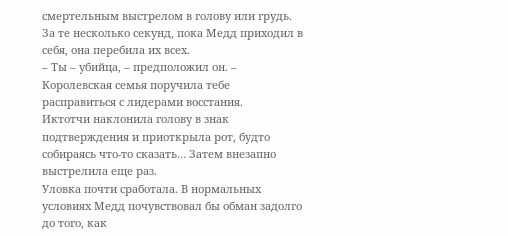смертельным выстрелом в голову или грудь. За те несколько секунд, пока Медд приходил в себя, она перебила их всех.
– Ты – убийца, – предположил он. – Королевская семья поручила тебе расправиться с лидерами восстания.
Иктотчи наклонила голову в знак подтверждения и приоткрыла рот, будто собираясь что-то сказать… Затем внезапно выстрелила еще раз.
Уловка почти сработала. В нормальных условиях Медд почувствовал бы обман задолго до того, как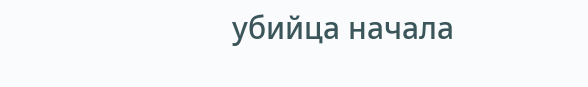убийца начала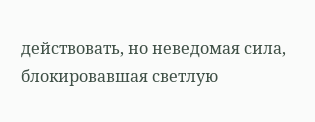действовать, но неведомая сила, блокировавшая светлую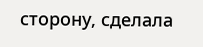сторону, сделала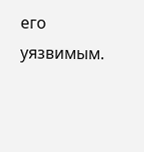его уязвимым.